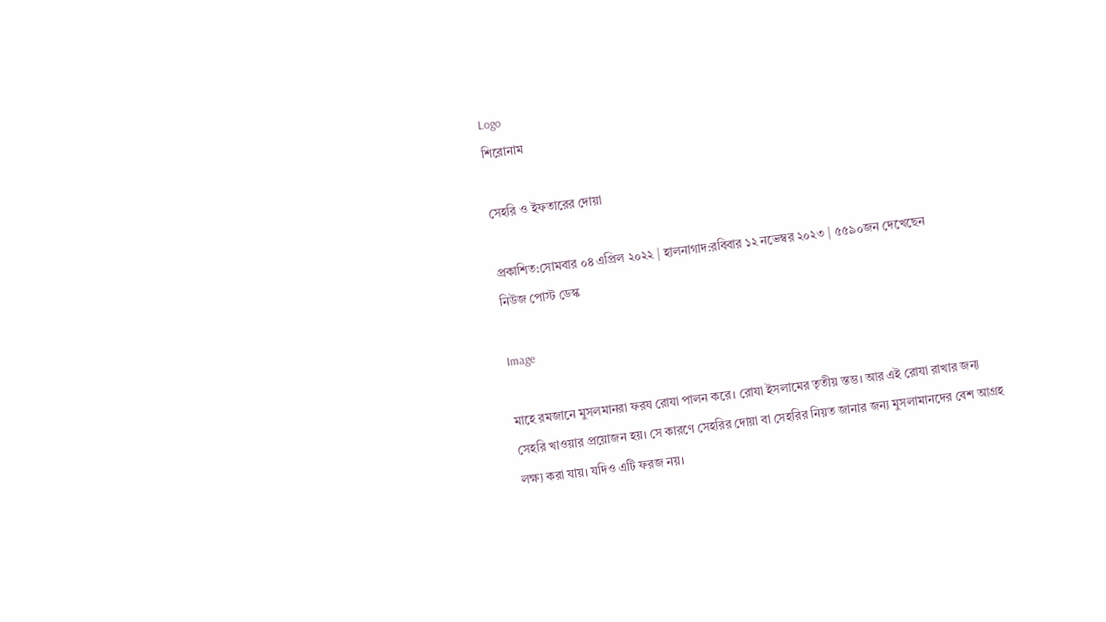Logo
শিরোনাম

সেহরি ও ইফতারের দোয়া

প্রকাশিত:সোমবার ০৪ এপ্রিল ২০২২ | হালনাগাদ:রবিবার ১২ নভেম্বর ২০২৩ | ৫৫৯০জন দেখেছেন
নিউজ পোস্ট ডেস্ক

Image

মাহে রমজানে মুসলমানরা ফরয রোযা পালন করে। রোযা ইসলামের তৃতীয় স্তম্ভ। আর এই রোযা রাখার জন্য সেহরি খাওয়ার প্রয়োজন হয়। সে কারণে সেহরির দোয়া বা সেহরির নিয়ত জানার জন্য মুসলামানদের বেশ আগ্রহ লক্ষ্য করা যায়। যদিও এটি ফরজ নয়।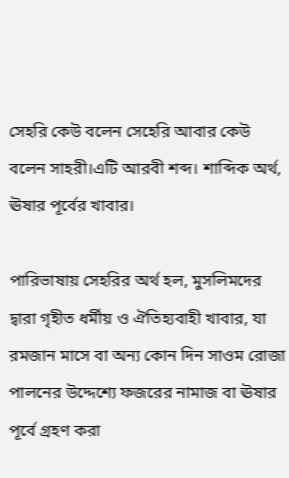সেহরি কেউ বলেন সেহেরি আবার কেউ বলেন সাহরী।এটি আরবী শব্দ। শাব্দিক অর্থ, ঊষার পূর্বের খাবার।

পারিভাষায় সেহরির অর্থ হল, মুসলিমদের দ্বারা গৃহীত ধর্মীয় ও ঐতিহ্যবাহী খাবার, যা রমজান মাসে বা অন্য কোন দিন সাওম রোজা পালনের উদ্দেশ্যে ফজরের নামাজ বা ঊষার পূর্বে গ্রহণ করা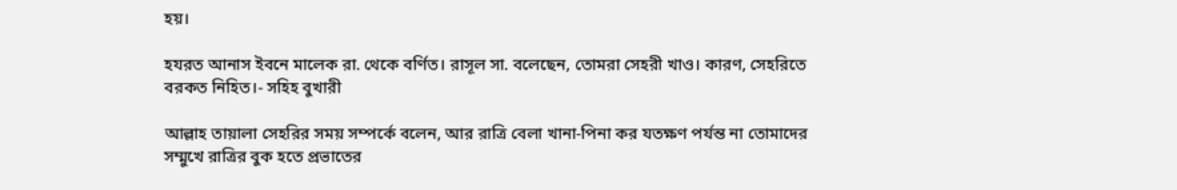হয়।

হযরত আনাস ইবনে মালেক রা. থেকে বর্ণিত। রাসূল সা. বলেছেন, তোমরা সেহরী খাও। কারণ, সেহরিতে বরকত নিহিত।- সহিহ বুখারী

আল্লাহ তায়ালা সেহরির সময় সম্পর্কে বলেন, আর রাত্রি বেলা খানা-পিনা কর যতক্ষণ পর্যন্ত না তোমাদের সম্মুখে রাত্রির বুক হতে প্রভাতের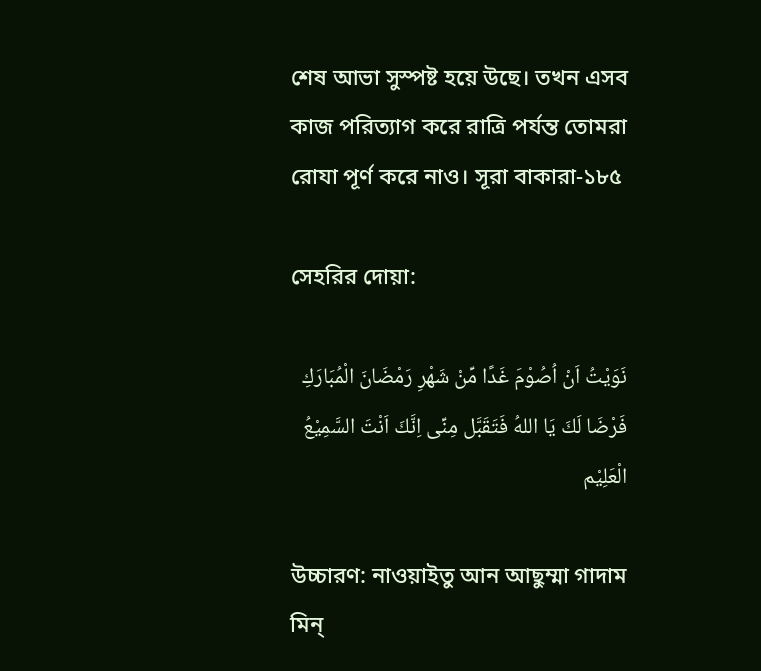শেষ আভা সুস্পষ্ট হয়ে উছে। তখন এসব কাজ পরিত্যাগ করে রাত্রি পর্যন্ত তোমরা রোযা পূর্ণ করে নাও। সূরা বাকারা-১৮৫

সেহরির দোয়া:

نَوَيْتُ اَنْ اُصُوْمَ غَدًا مِّنْ شَهْرِ رَمْضَانَ الْمُبَارَكِ فَرْضَا لَكَ يَا اللهُ فَتَقَبَّل مِنِّى اِنَّكَ اَنْتَ السَّمِيْعُ الْعَلِيْم

উচ্চারণ: নাওয়াইতু আন আছুম্মা গাদাম মিন্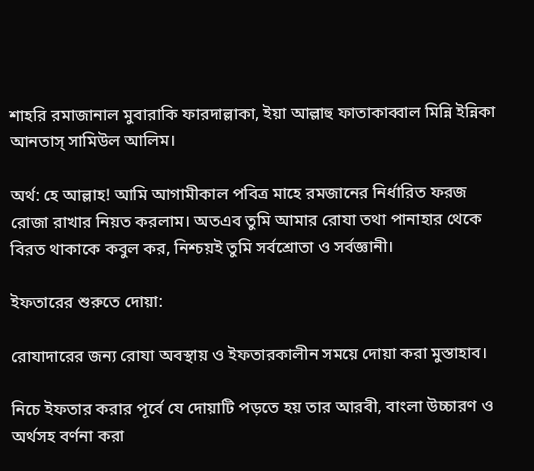শাহরি রমাজানাল মুবারাকি ফারদাল্লাকা, ইয়া আল্লাহু ফাতাকাব্বাল মিন্নি ইন্নিকা আনতাস্ সামিউল আলিম।

অর্থ: হে আল্লাহ! আমি আগামীকাল পবিত্র মাহে রমজানের নির্ধারিত ফরজ রোজা রাখার নিয়ত করলাম। অতএব তুমি আমার রোযা তথা পানাহার থেকে বিরত থাকাকে কবুল কর, নিশ্চয়ই তুমি সর্বশ্রোতা ও সর্বজ্ঞানী।

ইফতারের শুরুতে দোয়া:

রোযাদারের জন্য রোযা অবস্থায় ও ইফতারকালীন সময়ে দোয়া করা মুস্তাহাব।

নিচে ইফতার করার পূর্বে যে দোয়াটি পড়তে হয় তার আরবী, বাংলা উচ্চারণ ও অর্থসহ বর্ণনা করা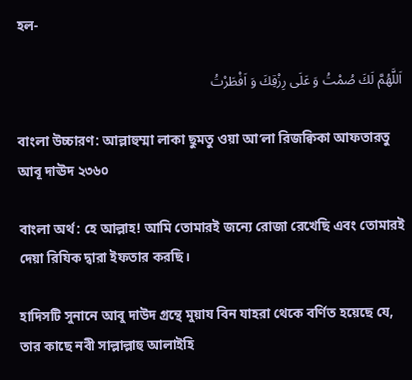হল-

اَللَّهُمَّ لَكَ صُمْتُ وَ عَلَى رِزْقِكَ وَ اَفْطَرْتُ

বাংলা উচ্চারণ: আল্লাহুম্মা লাকা ছুমতু ওয়া আ’লা রিজক্বিকা আফতারতু আবূ দাঊদ ২৩৬০

বাংলা অর্থ: হে আল্লাহ! আমি তোমারই জন্যে রোজা রেখেছি এবং তোমারই দেয়া রিযিক দ্বারা ইফতার করছি।

হাদিসটি সুনানে আবু দাউদ গ্রন্থে মুয়ায বিন যাহরা থেকে বর্ণিত হয়েছে যে, তার কাছে নবী সাল্লাল্লাহু আলাইহি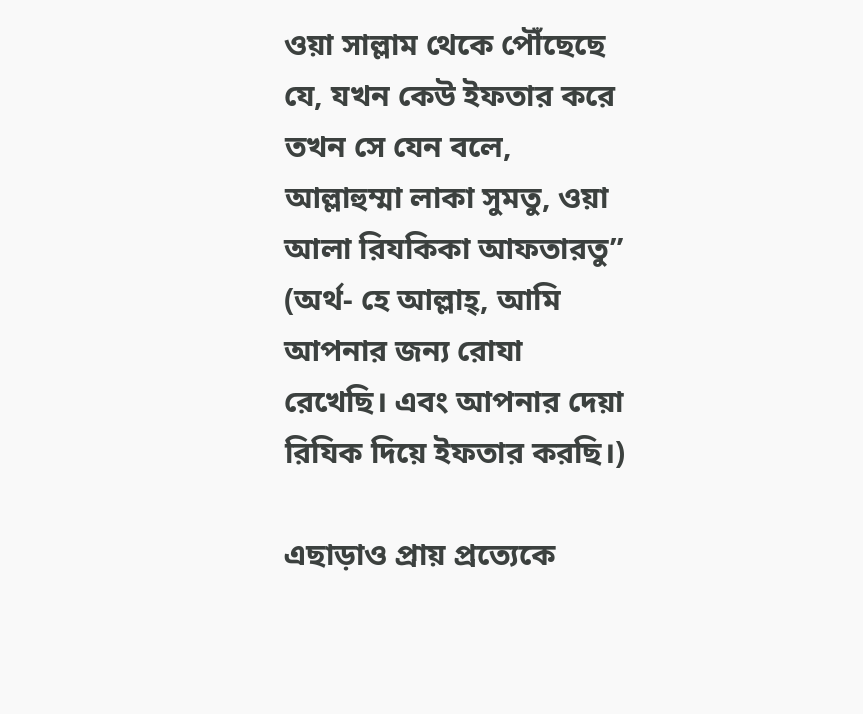ওয়া সাল্লাম থেকে পৌঁছেছে যে, যখন কেউ ইফতার করে তখন সে যেন বলে, আল্লাহুম্মা লাকা সুমতু, ওয়া আলা রিযকিকা আফতারতু” (অর্থ- হে আল্লাহ্‌, আমি আপনার জন্য রোযা রেখেছি। এবং আপনার দেয়া রিযিক দিয়ে ইফতার করছি।)

এছাড়াও প্রায় প্রত্যেকে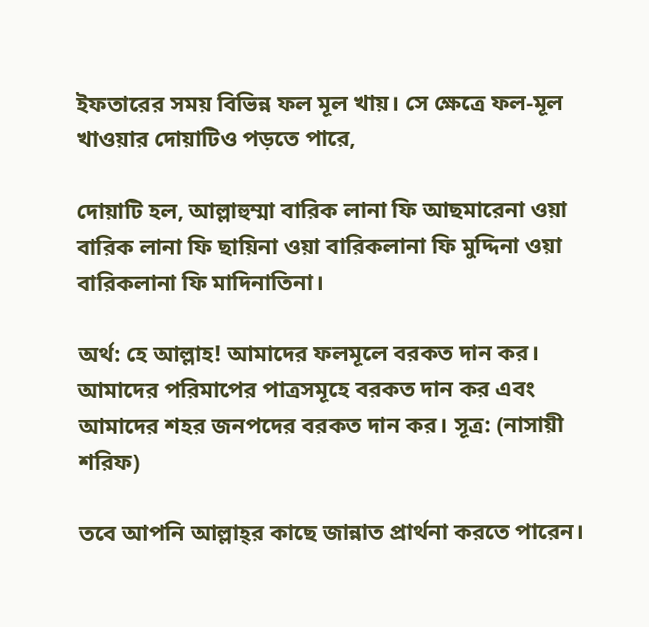ইফতারের সময় বিভিন্ন ফল মূল খায়। সে ক্ষেত্রে ফল-মূল খাওয়ার দোয়াটিও পড়তে পারে,

দোয়াটি হল, আল্লাহুম্মা বারিক লানা ফি আছমারেনা ওয়া বারিক লানা ফি ছায়িনা ওয়া বারিকলানা ফি মুদ্দিনা ওয়া বারিকলানা ফি মাদিনাতিনা।

অর্থ: হে আল্লাহ! আমাদের ফলমূলে বরকত দান কর। আমাদের পরিমাপের পাত্রসমূহে বরকত দান কর এবং আমাদের শহর জনপদের বরকত দান কর। সূত্র: (নাসায়ী শরিফ)

তবে আপনি আল্লাহ্‌র কাছে জান্নাত প্রার্থনা করতে পারেন।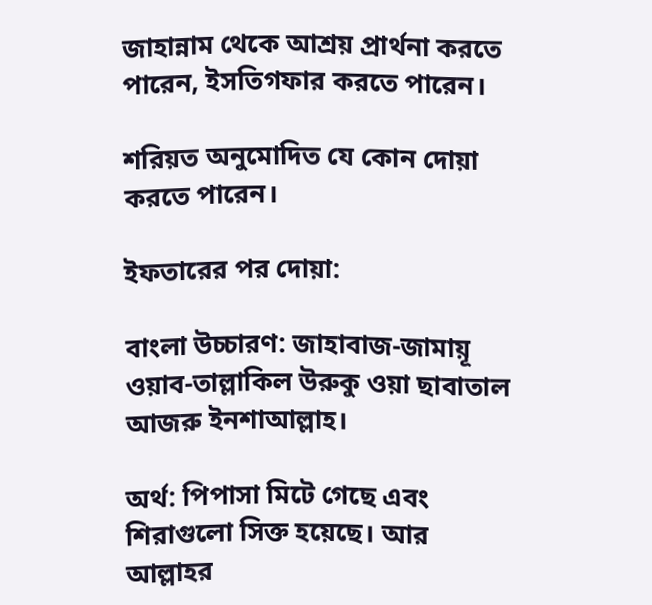জাহান্নাম থেকে আশ্রয় প্রার্থনা করতে পারেন, ইসতিগফার করতে পারেন।

শরিয়ত অনুমোদিত যে কোন দোয়া করতে পারেন।

ইফতারের পর দোয়া:

বাংলা উচ্চারণ: জাহাবাজ-জামায়ূ ওয়াব-তাল্লাকিল উরুকু ওয়া ছাবাতাল আজরু ইনশাআল্লাহ।

অর্থ: পিপাসা মিটে গেছে এবং শিরাগুলো সিক্ত হয়েছে। আর আল্লাহর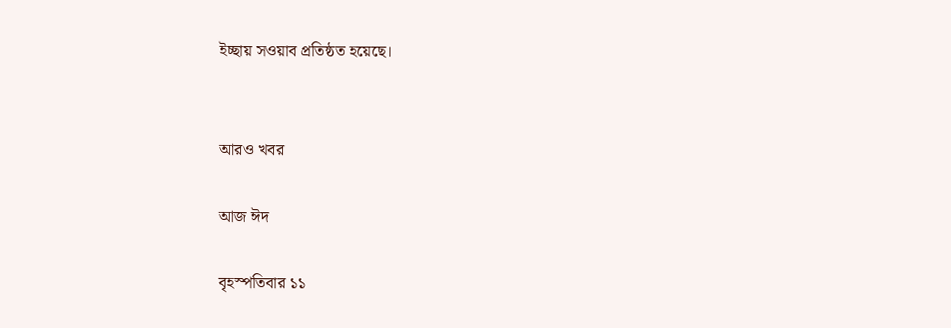ইচ্ছায় সওয়াব প্রতিষ্ঠত হয়েছে।


আরও খবর

আজ ঈদ

বৃহস্পতিবার ১১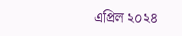এপ্রিল ২০২৪